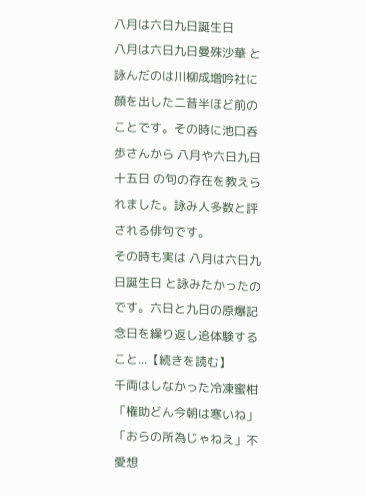八月は六日九日誕生日
八月は六日九日曼殊沙華 と詠んだのは川柳成増吟社に顔を出した二昔半ほど前のことです。その時に池口呑歩さんから 八月や六日九日十五日 の句の存在を教えられました。詠み人多数と評される俳句です。
その時も実は 八月は六日九日誕生日 と詠みたかったのです。六日と九日の原爆記念日を繰り返し追体験すること...【続きを読む】
千両はしなかった冷凍蜜柑
「権助どん今朝は寒いね」「おらの所為じゃねえ」不愛想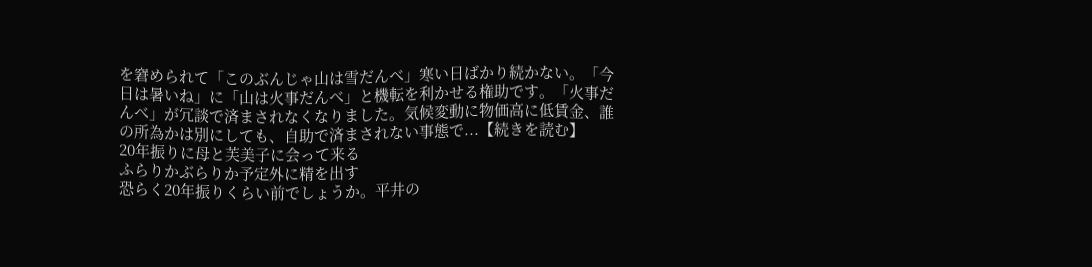を窘められて「このぶんじゃ山は雪だんべ」寒い日ばかり続かない。「今日は暑いね」に「山は火事だんべ」と機転を利かせる権助です。「火事だんべ」が冗談で済まされなくなりました。気候変動に物価高に低賃金、誰の所為かは別にしても、自助で済まされない事態で...【続きを読む】
20年振りに母と芙美子に会って来る
ふらりかぶらりか予定外に精を出す
恐らく20年振りくらい前でしょうか。平井の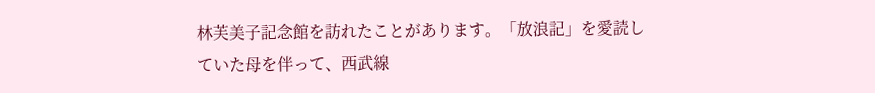林芙美子記念館を訪れたことがあります。「放浪記」を愛読していた母を伴って、西武線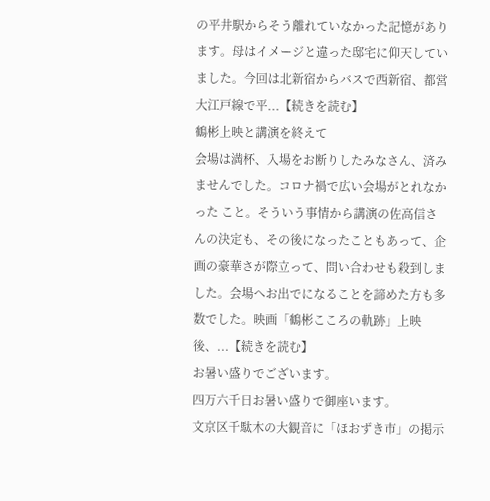の平井駅からそう離れていなかった記憶があります。母はイメージと違った邸宅に仰天していました。今回は北新宿からバスで西新宿、都営大江戸線で平...【続きを読む】
鶴彬上映と講演を終えて
会場は満杯、入場をお断りしたみなさん、済みませんでした。コロナ禍で広い会場がとれなかった こと。そういう事情から講演の佐高信さんの決定も、その後になったこともあって、企画の豪華さが際立って、問い合わせも殺到しました。会場へお出でになることを諦めた方も多数でした。映画「鶴彬こころの軌跡」上映後、...【続きを読む】
お暑い盛りでございます。
四万六千日お暑い盛りで御座います。
文京区千駄木の大観音に「ほおずき市」の掲示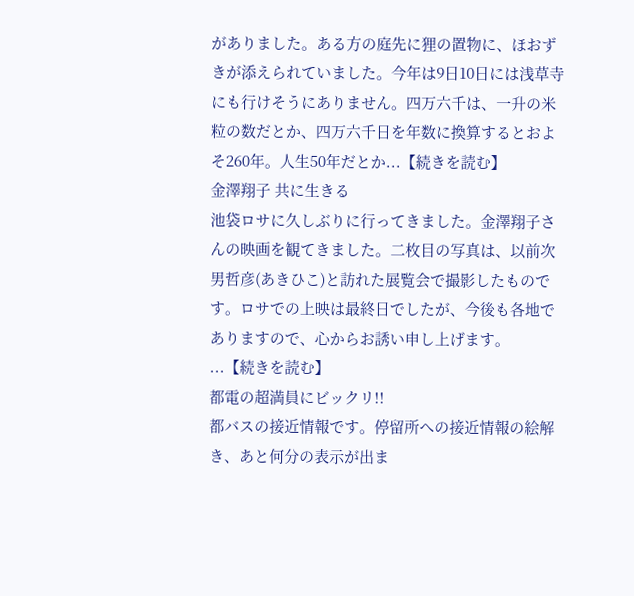がありました。ある方の庭先に狸の置物に、ほおずきが添えられていました。今年は9日10日には浅草寺にも行けそうにありません。四万六千は、一升の米粒の数だとか、四万六千日を年数に換算するとおよそ260年。人生50年だとか...【続きを読む】
金澤翔子 共に生きる
池袋ロサに久しぶりに行ってきました。金澤翔子さんの映画を観てきました。二枚目の写真は、以前次男哲彦(あきひこ)と訪れた展覧会で撮影したものです。ロサでの上映は最終日でしたが、今後も各地でありますので、心からお誘い申し上げます。
...【続きを読む】
都電の超満員にビックリ!!
都バスの接近情報です。停留所への接近情報の絵解き、あと何分の表示が出ま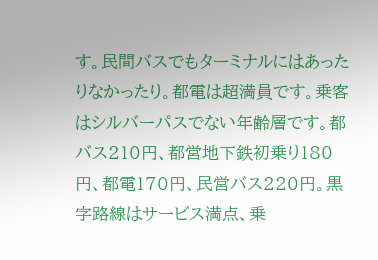す。民間バスでもターミナルにはあったりなかったり。都電は超満員です。乗客はシルバーパスでない年齢層です。都バス210円、都営地下鉄初乗り180円、都電170円、民営バス220円。黒字路線はサービス満点、乗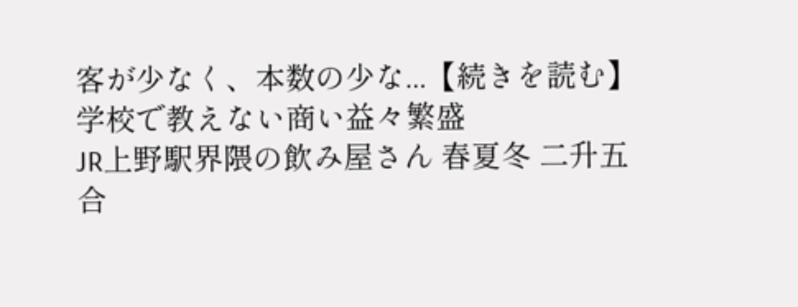客が少なく、本数の少な...【続きを読む】
学校で教えない商い益々繁盛
JR上野駅界隈の飲み屋さん 春夏冬 二升五合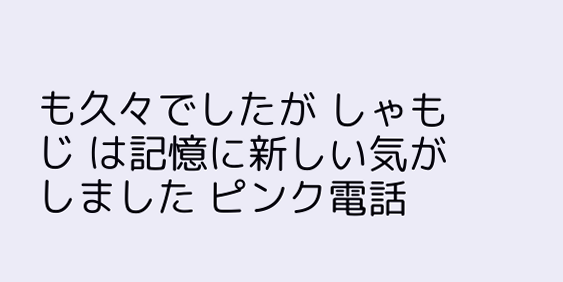も久々でしたが しゃもじ は記憶に新しい気がしました ピンク電話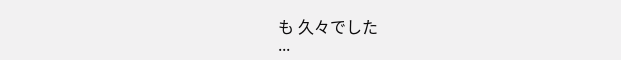も 久々でした
...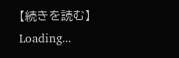【続きを読む】
Loading...